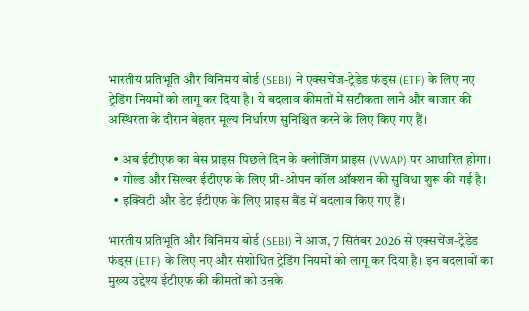भारतीय प्रतिभूति और विनिमय बोर्ड (SEBI) ने एक्सचेंज-ट्रेडेड फंड्स (ETF) के लिए नए ट्रेडिंग नियमों को लागू कर दिया है। ये बदलाव कीमतों में सटीकता लाने और बाजार की अस्थिरता के दौरान बेहतर मूल्य निर्धारण सुनिश्चित करने के लिए किए गए हैं।

  • अब ईटीएफ का बेस प्राइस पिछले दिन के क्लोजिंग प्राइस (VWAP) पर आधारित होगा।
  • गोल्ड और सिल्वर ईटीएफ के लिए प्री-ओपन कॉल ऑक्शन की सुविधा शुरू की गई है।
  • इक्विटी और डेट ईटीएफ के लिए प्राइस बैंड में बदलाव किए गए हैं।

भारतीय प्रतिभूति और विनिमय बोर्ड (SEBI) ने आज, 7 सितंबर 2026 से एक्सचेंज-ट्रेडेड फंड्स (ETF) के लिए नए और संशोधित ट्रेडिंग नियमों को लागू कर दिया है। इन बदलावों का मुख्य उद्देश्य ईटीएफ की कीमतों को उनके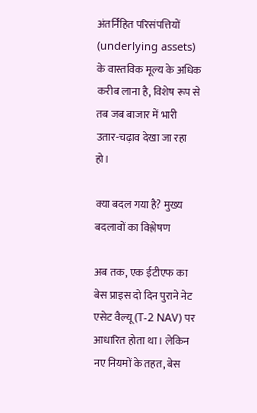अंतर्निहित परिसंपत्तियों (underlying assets) के वास्तविक मूल्य के अधिक करीब लाना है, विशेष रूप से तब जब बाजार में भारी उतार-चढ़ाव देखा जा रहा हो।

क्या बदल गया है? मुख्य बदलावों का विश्लेषण

अब तक, एक ईटीएफ का बेस प्राइस दो दिन पुराने नेट एसेट वैल्यू (T-2 NAV) पर आधारित होता था। लेकिन नए नियमों के तहत, बेस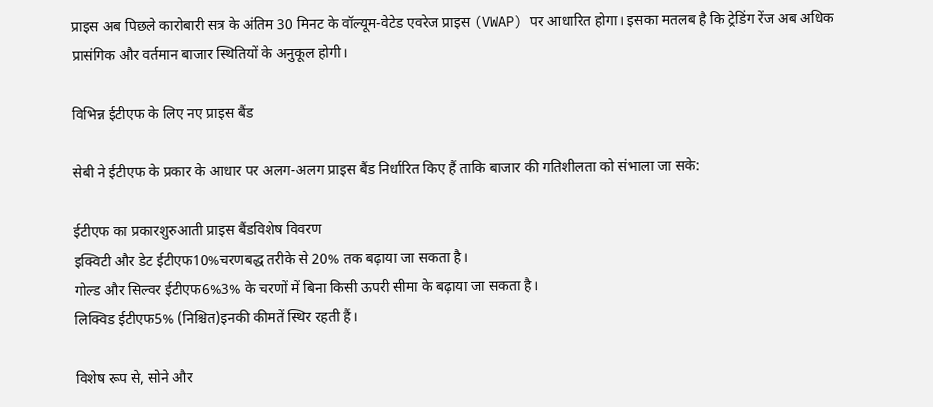प्राइस अब पिछले कारोबारी सत्र के अंतिम 30 मिनट के वॉल्यूम-वेटेड एवरेज प्राइस (VWAP) पर आधारित होगा। इसका मतलब है कि ट्रेडिंग रेंज अब अधिक प्रासंगिक और वर्तमान बाजार स्थितियों के अनुकूल होगी।

विभिन्न ईटीएफ के लिए नए प्राइस बैंड

सेबी ने ईटीएफ के प्रकार के आधार पर अलग-अलग प्राइस बैंड निर्धारित किए हैं ताकि बाजार की गतिशीलता को संभाला जा सके:

ईटीएफ का प्रकारशुरुआती प्राइस बैंडविशेष विवरण
इक्विटी और डेट ईटीएफ10%चरणबद्ध तरीके से 20% तक बढ़ाया जा सकता है।
गोल्ड और सिल्वर ईटीएफ6%3% के चरणों में बिना किसी ऊपरी सीमा के बढ़ाया जा सकता है।
लिक्विड ईटीएफ5% (निश्चित)इनकी कीमतें स्थिर रहती हैं।

विशेष रूप से, सोने और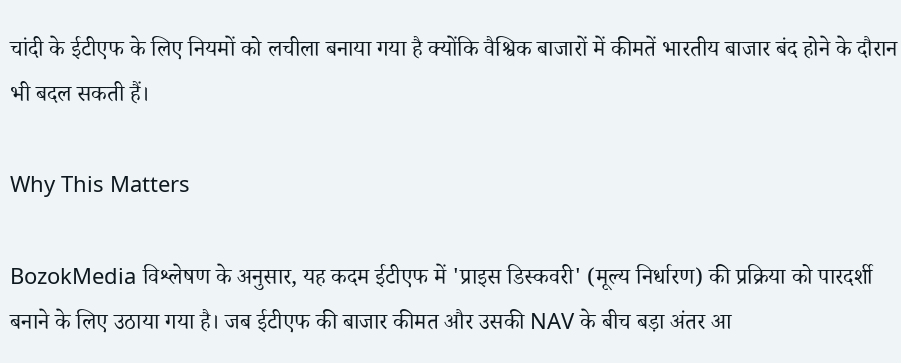चांदी के ईटीएफ के लिए नियमों को लचीला बनाया गया है क्योंकि वैश्विक बाजारों में कीमतें भारतीय बाजार बंद होने के दौरान भी बदल सकती हैं।

Why This Matters

BozokMedia विश्लेषण के अनुसार, यह कदम ईटीएफ में 'प्राइस डिस्कवरी' (मूल्य निर्धारण) की प्रक्रिया को पारदर्शी बनाने के लिए उठाया गया है। जब ईटीएफ की बाजार कीमत और उसकी NAV के बीच बड़ा अंतर आ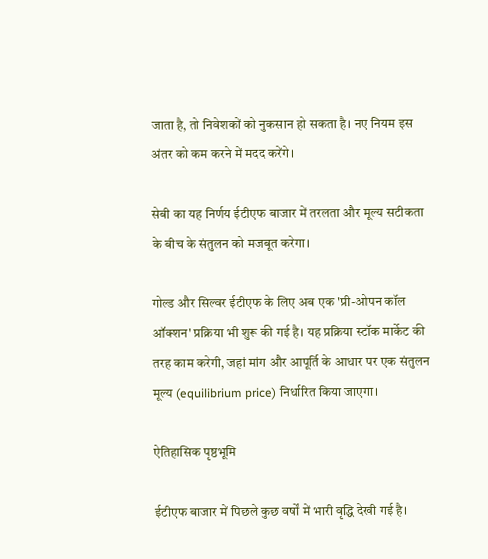जाता है, तो निवेशकों को नुकसान हो सकता है। नए नियम इस अंतर को कम करने में मदद करेंगे।

सेबी का यह निर्णय ईटीएफ बाजार में तरलता और मूल्य सटीकता के बीच के संतुलन को मजबूत करेगा।

गोल्ड और सिल्वर ईटीएफ के लिए अब एक 'प्री-ओपन कॉल ऑक्शन' प्रक्रिया भी शुरू की गई है। यह प्रक्रिया स्टॉक मार्केट की तरह काम करेगी, जहां मांग और आपूर्ति के आधार पर एक संतुलन मूल्य (equilibrium price) निर्धारित किया जाएगा।

ऐतिहासिक पृष्ठभूमि

ईटीएफ बाजार में पिछले कुछ वर्षों में भारी वृद्धि देखी गई है।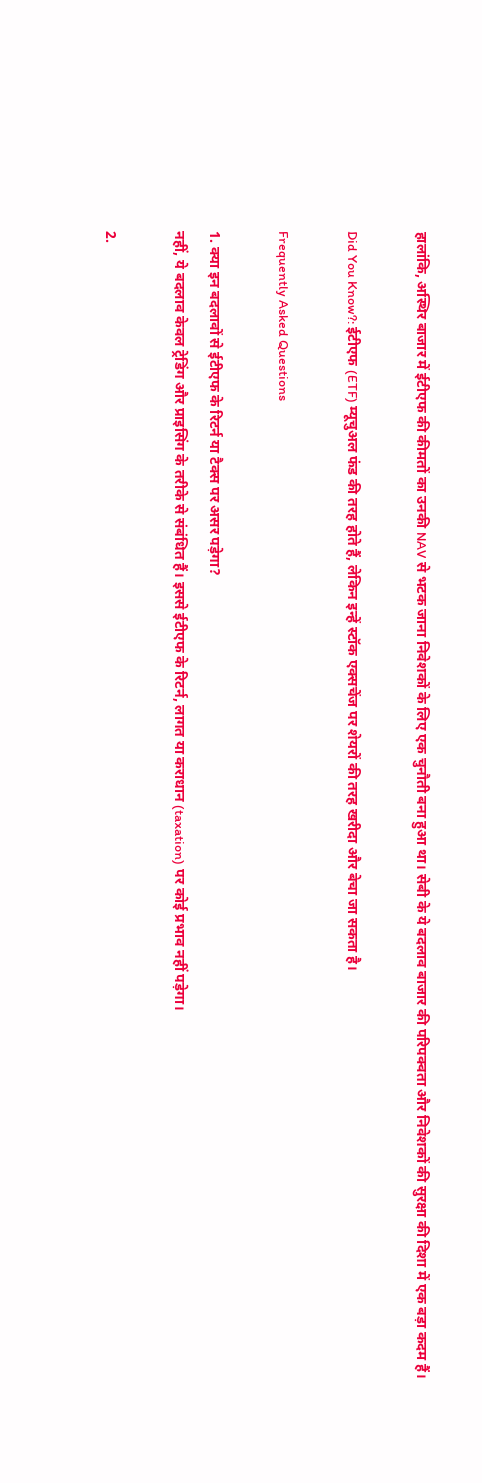हालांकि, अस्थिर बाजार में ईटीएफ की कीमतों का उनकी NAV से भटक जाना निवेशकों के लिए एक चुनौती बना हुआ था। सेबी के ये बदलाव बाजार की परिपक्वता और निवेशकों की सुरक्षा की दिशा में एक बड़ा कदम हैं।

Did You Know?: ईटीएफ (ETF) म्यूचुअल फंड की तरह होते हैं, लेकिन इन्हें स्टॉक एक्सचेंज पर शेयरों की तरह खरीदा और बेचा जा सकता है।

Frequently Asked Questions

1. क्या इन बदलावों से ईटीएफ के रिटर्न या टैक्स पर असर पड़ेगा?
नहीं, ये बदलाव केवल ट्रेडिंग और प्राइसिंग के तरीके से संबंधित हैं। इससे ईटीएफ के रिटर्न, लागत या कराधान (taxation) पर कोई प्रभाव नहीं पड़ेगा।

2.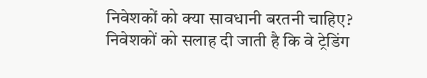निवेशकों को क्या सावधानी बरतनी चाहिए?
निवेशकों को सलाह दी जाती है कि वे ट्रेडिंग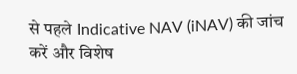से पहले Indicative NAV (iNAV) की जांच करें और विशेष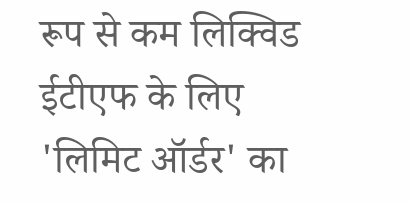रूप से कम लिक्विड ईटीएफ के लिए 'लिमिट ऑर्डर' का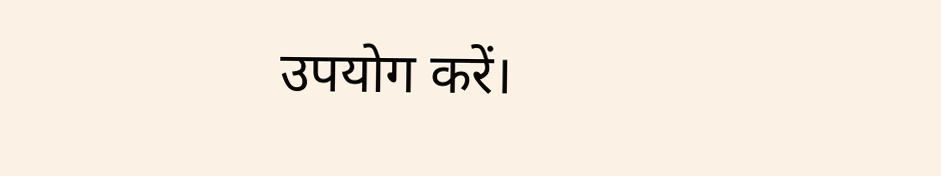उपयोग करें।